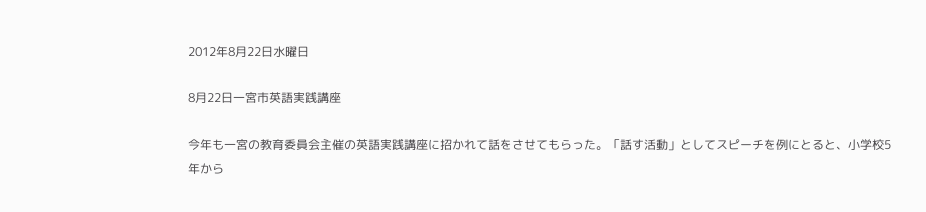2012年8月22日水曜日

8月22日一宮市英語実践講座

今年も一宮の教育委員会主催の英語実践講座に招かれて話をさせてもらった。「話す活動」としてスピーチを例にとると、小学校5年から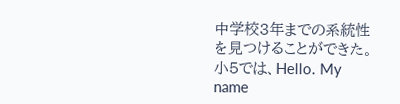中学校3年までの系統性を見つけることができた。小5では、Hello. My name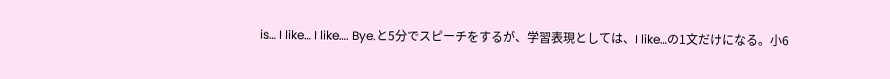is… I like… I like…. Bye.と5分でスピーチをするが、学習表現としては、I like…の1文だけになる。小6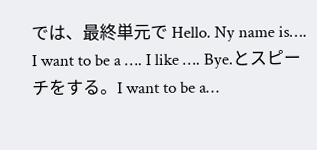では、最終単元で Hello. Ny name is…. I want to be a …. I like …. Bye.とスピーチをする。I want to be a…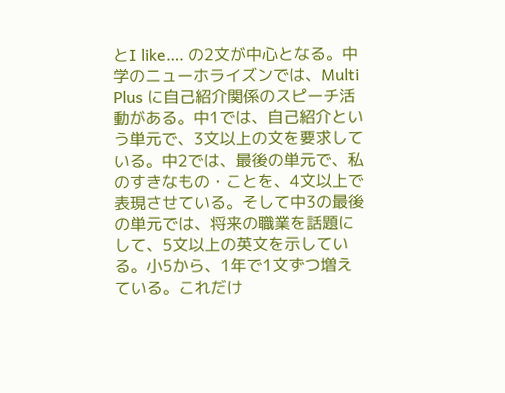とI like…. の2文が中心となる。中学のニューホライズンでは、Multi Plus に自己紹介関係のスピーチ活動がある。中1では、自己紹介という単元で、3文以上の文を要求している。中2では、最後の単元で、私のすきなもの・ことを、4文以上で表現させている。そして中3の最後の単元では、将来の職業を話題にして、5文以上の英文を示している。小5から、1年で1文ずつ増えている。これだけ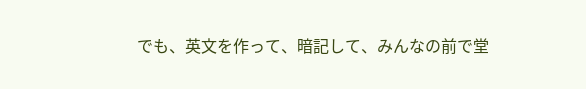でも、英文を作って、暗記して、みんなの前で堂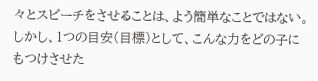々とスピーチをさせることは、よう簡単なことではない。しかし、1つの目安(目標)として、こんな力をどの子にもつけさせた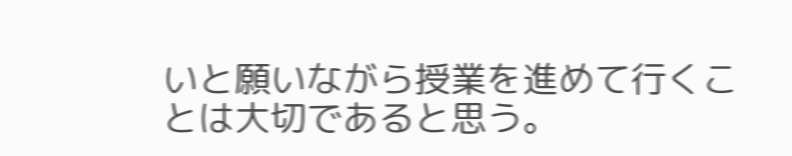いと願いながら授業を進めて行くことは大切であると思う。